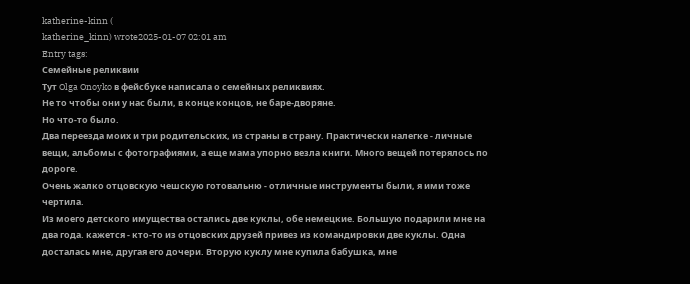katherine-kinn (
katherine_kinn) wrote2025-01-07 02:01 am
Entry tags:
Семейные реликвии
Тут Olga Onoyko в фейсбуке написала о семейных реликвиях.
Не то чтобы они у нас были, в конце концов, не баре-дворяне.
Но что-то было.
Два переезда моих и три родительских, из страны в страну. Практически налегке - личные вещи, альбомы с фотографиями, а еще мама упорно везла книги. Много вещей потерялось по дороге.
Очень жалко отцовскую чешскую готовальню - отличные инструменты были, я ими тоже чертила.
Из моего детского имущества остались две куклы, обе немецкие. Большую подарили мне на два года. кажется - кто-то из отцовских друзей привез из командировки две куклы. Одна досталась мне, другая его дочери. Вторую куклу мне купила бабушка, мне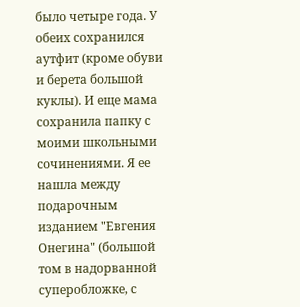было четыре года. У обеих сохранился аутфит (кроме обуви и берета большой куклы). И еще мама сохранила папку с моими школьными сочинениями. Я ее нашла между подарочным изданием "Евгения Онегина" (большой том в надорванной суперобложке, с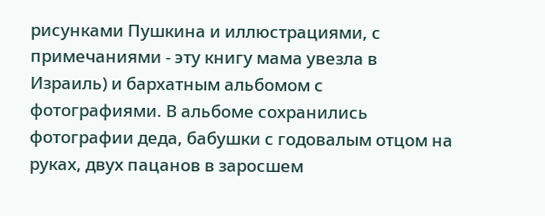рисунками Пушкина и иллюстрациями, с примечаниями - эту книгу мама увезла в Израиль) и бархатным альбомом с фотографиями. В альбоме сохранились фотографии деда, бабушки с годовалым отцом на руках, двух пацанов в заросшем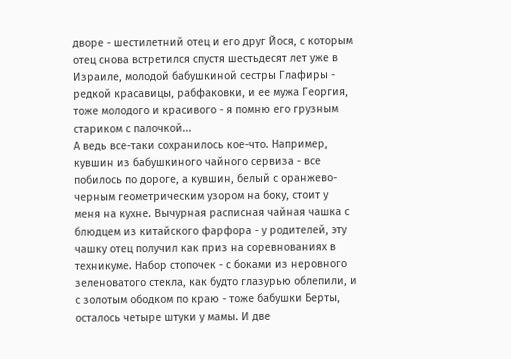дворе - шестилетний отец и его друг Йося, с которым отец снова встретился спустя шестьдесят лет уже в Израиле, молодой бабушкиной сестры Глафиры - редкой красавицы, рабфаковки, и ее мужа Георгия, тоже молодого и красивого - я помню его грузным стариком с палочкой...
А ведь все-таки сохранилось кое-что. Например, кувшин из бабушкиного чайного сервиза - все побилось по дороге, а кувшин, белый с оранжево-черным геометрическим узором на боку, стоит у меня на кухне. Вычурная расписная чайная чашка с блюдцем из китайского фарфора - у родителей, эту чашку отец получил как приз на соревнованиях в техникуме. Набор стопочек - с боками из неровного зеленоватого стекла, как будто глазурью облепили, и с золотым ободком по краю - тоже бабушки Берты, осталось четыре штуки у мамы. И две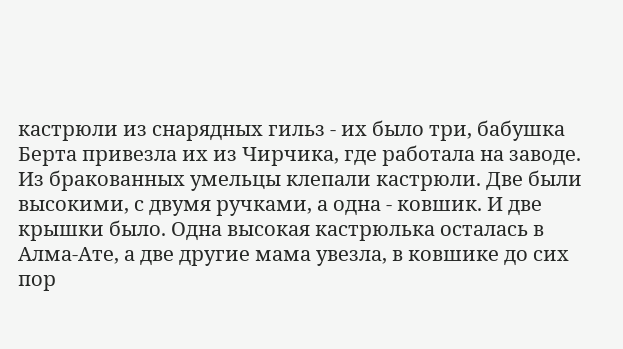кастрюли из снарядных гильз - их было три, бабушка Берта привезла их из Чирчика, где работала на заводе. Из бракованных умельцы клепали кастрюли. Две были высокими, с двумя ручками, а одна - ковшик. И две крышки было. Одна высокая кастрюлька осталась в Алма-Ате, а две другие мама увезла, в ковшике до сих пор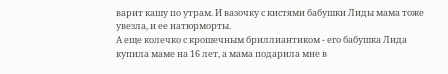варит кашу по утрам. И вазочку с кистями бабушки Лиды мама тоже увезла, и ее натюрморты.
А еще колечко с крошечным бриллиантиком - его бабушка Лида купила маме на 16 лет, а мама подарила мне в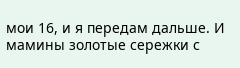мои 16, и я передам дальше. И мамины золотые сережки с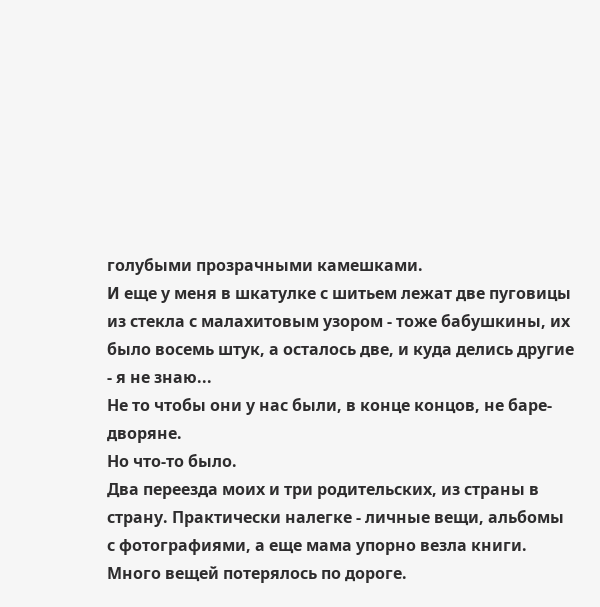голубыми прозрачными камешками.
И еще у меня в шкатулке с шитьем лежат две пуговицы из стекла с малахитовым узором - тоже бабушкины, их было восемь штук, а осталось две, и куда делись другие - я не знаю...
Не то чтобы они у нас были, в конце концов, не баре-дворяне.
Но что-то было.
Два переезда моих и три родительских, из страны в страну. Практически налегке - личные вещи, альбомы с фотографиями, а еще мама упорно везла книги. Много вещей потерялось по дороге.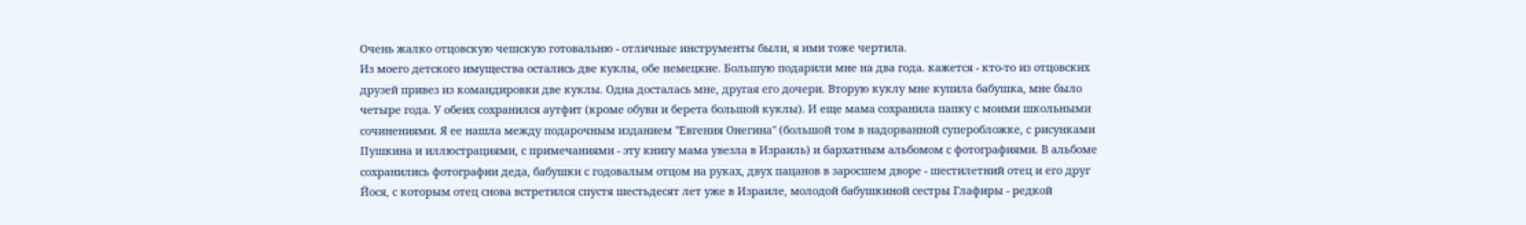Очень жалко отцовскую чешскую готовальню - отличные инструменты были, я ими тоже чертила.
Из моего детского имущества остались две куклы, обе немецкие. Большую подарили мне на два года. кажется - кто-то из отцовских друзей привез из командировки две куклы. Одна досталась мне, другая его дочери. Вторую куклу мне купила бабушка, мне было четыре года. У обеих сохранился аутфит (кроме обуви и берета большой куклы). И еще мама сохранила папку с моими школьными сочинениями. Я ее нашла между подарочным изданием "Евгения Онегина" (большой том в надорванной суперобложке, с рисунками Пушкина и иллюстрациями, с примечаниями - эту книгу мама увезла в Израиль) и бархатным альбомом с фотографиями. В альбоме сохранились фотографии деда, бабушки с годовалым отцом на руках, двух пацанов в заросшем дворе - шестилетний отец и его друг Йося, с которым отец снова встретился спустя шестьдесят лет уже в Израиле, молодой бабушкиной сестры Глафиры - редкой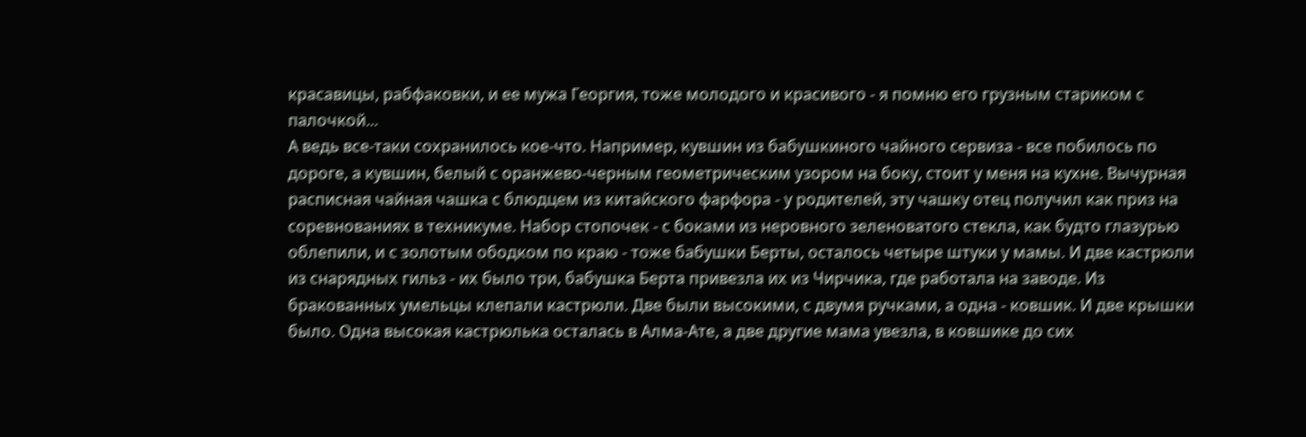красавицы, рабфаковки, и ее мужа Георгия, тоже молодого и красивого - я помню его грузным стариком с палочкой...
А ведь все-таки сохранилось кое-что. Например, кувшин из бабушкиного чайного сервиза - все побилось по дороге, а кувшин, белый с оранжево-черным геометрическим узором на боку, стоит у меня на кухне. Вычурная расписная чайная чашка с блюдцем из китайского фарфора - у родителей, эту чашку отец получил как приз на соревнованиях в техникуме. Набор стопочек - с боками из неровного зеленоватого стекла, как будто глазурью облепили, и с золотым ободком по краю - тоже бабушки Берты, осталось четыре штуки у мамы. И две кастрюли из снарядных гильз - их было три, бабушка Берта привезла их из Чирчика, где работала на заводе. Из бракованных умельцы клепали кастрюли. Две были высокими, с двумя ручками, а одна - ковшик. И две крышки было. Одна высокая кастрюлька осталась в Алма-Ате, а две другие мама увезла, в ковшике до сих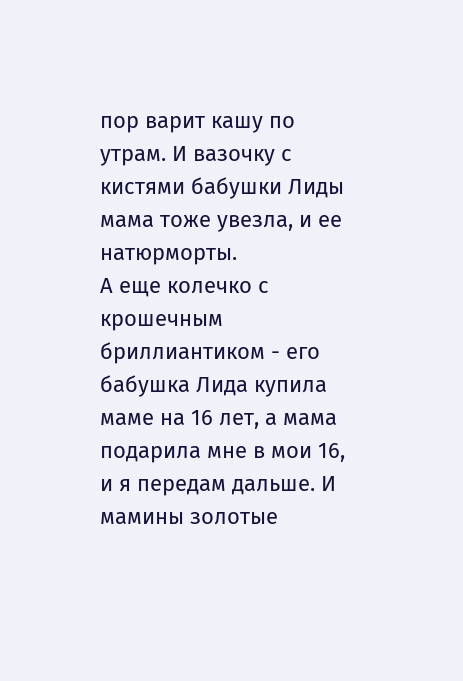пор варит кашу по утрам. И вазочку с кистями бабушки Лиды мама тоже увезла, и ее натюрморты.
А еще колечко с крошечным бриллиантиком - его бабушка Лида купила маме на 16 лет, а мама подарила мне в мои 16, и я передам дальше. И мамины золотые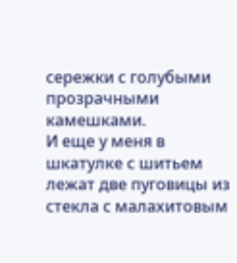сережки с голубыми прозрачными камешками.
И еще у меня в шкатулке с шитьем лежат две пуговицы из стекла с малахитовым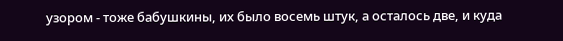узором - тоже бабушкины, их было восемь штук, а осталось две, и куда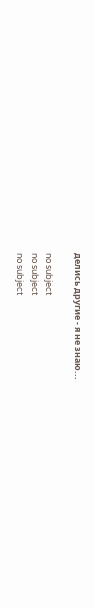делись другие - я не знаю...

no subject
no subject
no subject